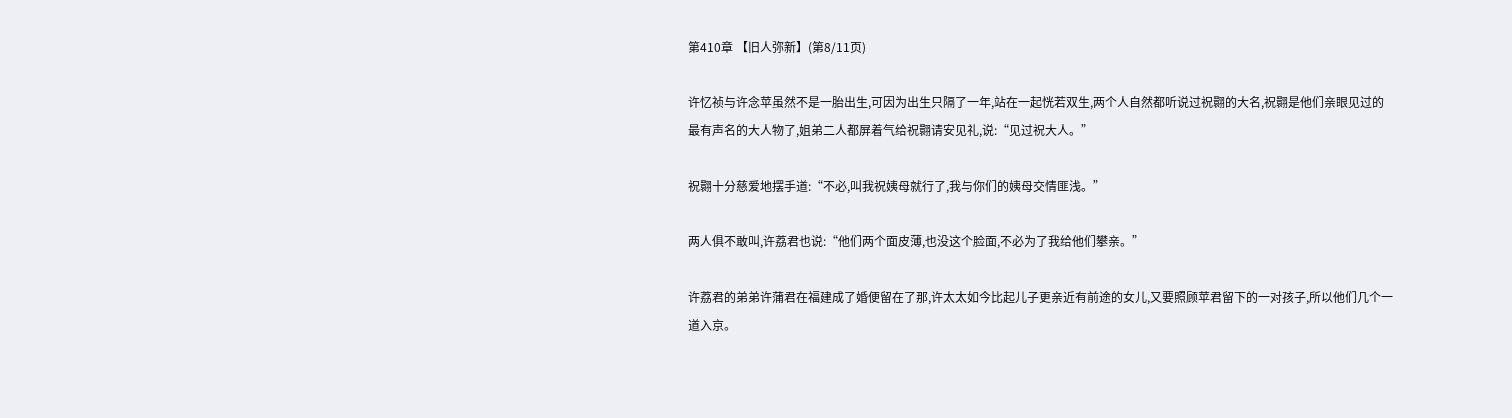第410章 【旧人弥新】(第8/11页)

许忆祯与许念苹虽然不是一胎出生,可因为出生只隔了一年,站在一起恍若双生,两个人自然都听说过祝翾的大名,祝翾是他们亲眼见过的最有声名的大人物了,姐弟二人都屏着气给祝翾请安见礼,说:“见过祝大人。”

祝翾十分慈爱地摆手道:“不必,叫我祝姨母就行了,我与你们的姨母交情匪浅。”

两人俱不敢叫,许荔君也说:“他们两个面皮薄,也没这个脸面,不必为了我给他们攀亲。”

许荔君的弟弟许蒲君在福建成了婚便留在了那,许太太如今比起儿子更亲近有前途的女儿,又要照顾苹君留下的一对孩子,所以他们几个一道入京。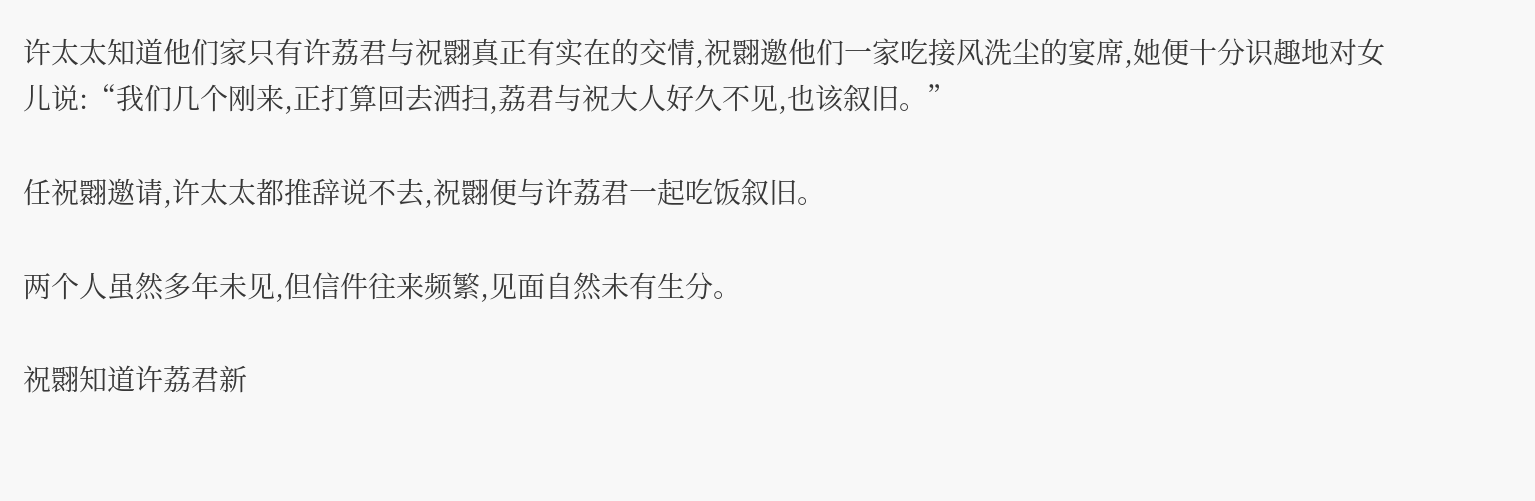许太太知道他们家只有许荔君与祝翾真正有实在的交情,祝翾邀他们一家吃接风洗尘的宴席,她便十分识趣地对女儿说:“我们几个刚来,正打算回去洒扫,荔君与祝大人好久不见,也该叙旧。”

任祝翾邀请,许太太都推辞说不去,祝翾便与许荔君一起吃饭叙旧。

两个人虽然多年未见,但信件往来频繁,见面自然未有生分。

祝翾知道许荔君新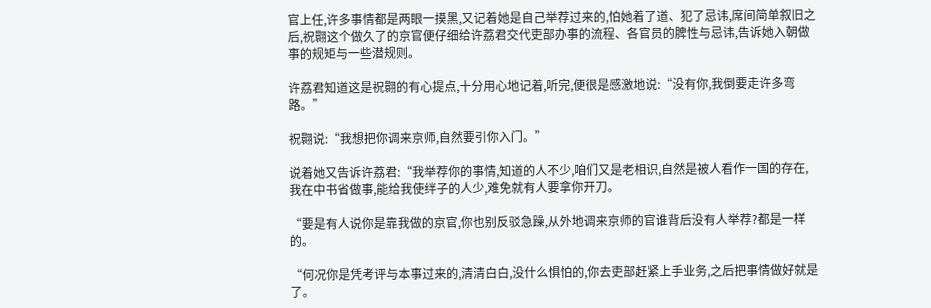官上任,许多事情都是两眼一摸黑,又记着她是自己举荐过来的,怕她着了道、犯了忌讳,席间简单叙旧之后,祝翾这个做久了的京官便仔细给许荔君交代吏部办事的流程、各官员的脾性与忌讳,告诉她入朝做事的规矩与一些潜规则。

许荔君知道这是祝翾的有心提点,十分用心地记着,听完,便很是感激地说:“没有你,我倒要走许多弯路。”

祝翾说:“我想把你调来京师,自然要引你入门。”

说着她又告诉许荔君:“我举荐你的事情,知道的人不少,咱们又是老相识,自然是被人看作一国的存在,我在中书省做事,能给我使绊子的人少,难免就有人要拿你开刀。

“要是有人说你是靠我做的京官,你也别反驳急躁,从外地调来京师的官谁背后没有人举荐?都是一样的。

“何况你是凭考评与本事过来的,清清白白,没什么惧怕的,你去吏部赶紧上手业务,之后把事情做好就是了。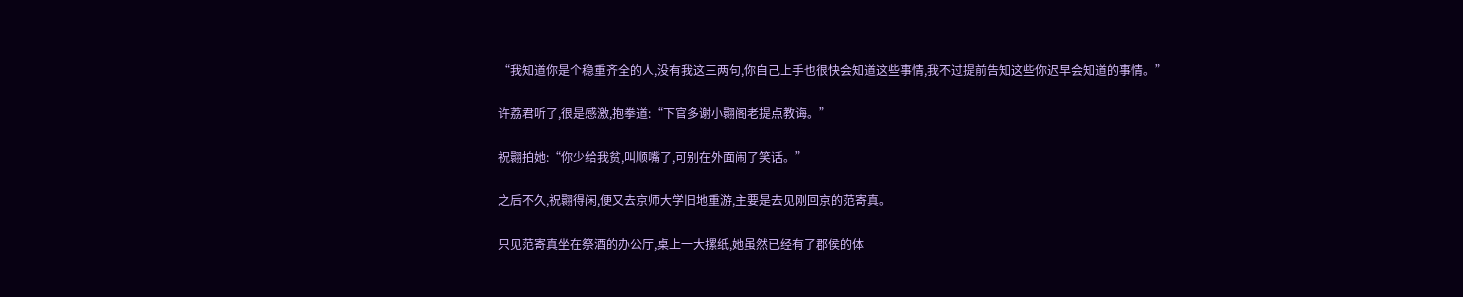“我知道你是个稳重齐全的人,没有我这三两句,你自己上手也很快会知道这些事情,我不过提前告知这些你迟早会知道的事情。”

许荔君听了,很是感激,抱拳道:“下官多谢小翾阁老提点教诲。”

祝翾拍她:“你少给我贫,叫顺嘴了,可别在外面闹了笑话。”

之后不久,祝翾得闲,便又去京师大学旧地重游,主要是去见刚回京的范寄真。

只见范寄真坐在祭酒的办公厅,桌上一大摞纸,她虽然已经有了郡侯的体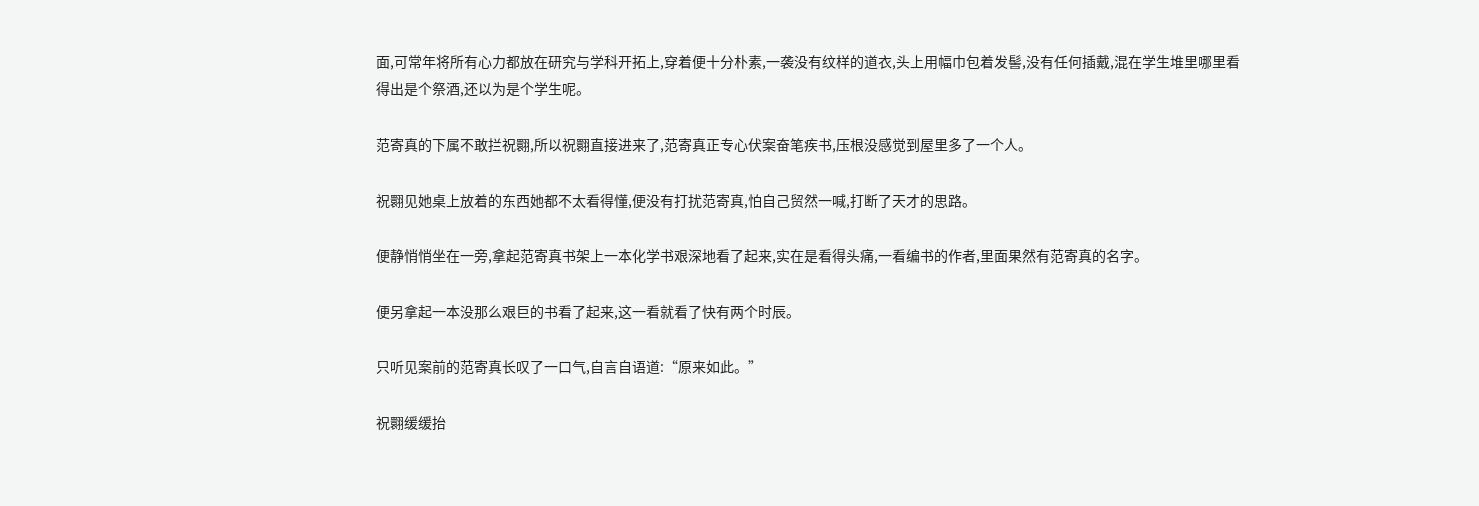面,可常年将所有心力都放在研究与学科开拓上,穿着便十分朴素,一袭没有纹样的道衣,头上用幅巾包着发髻,没有任何插戴,混在学生堆里哪里看得出是个祭酒,还以为是个学生呢。

范寄真的下属不敢拦祝翾,所以祝翾直接进来了,范寄真正专心伏案奋笔疾书,压根没感觉到屋里多了一个人。

祝翾见她桌上放着的东西她都不太看得懂,便没有打扰范寄真,怕自己贸然一喊,打断了天才的思路。

便静悄悄坐在一旁,拿起范寄真书架上一本化学书艰深地看了起来,实在是看得头痛,一看编书的作者,里面果然有范寄真的名字。

便另拿起一本没那么艰巨的书看了起来,这一看就看了快有两个时辰。

只听见案前的范寄真长叹了一口气,自言自语道:“原来如此。”

祝翾缓缓抬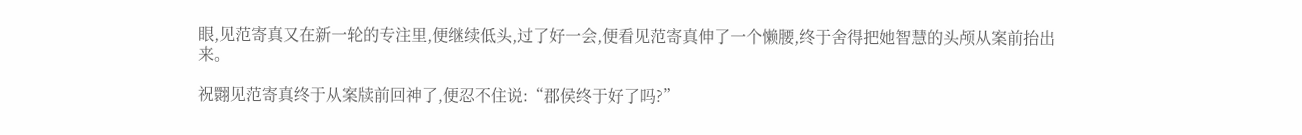眼,见范寄真又在新一轮的专注里,便继续低头,过了好一会,便看见范寄真伸了一个懒腰,终于舍得把她智慧的头颅从案前抬出来。

祝翾见范寄真终于从案牍前回神了,便忍不住说:“郡侯终于好了吗?”